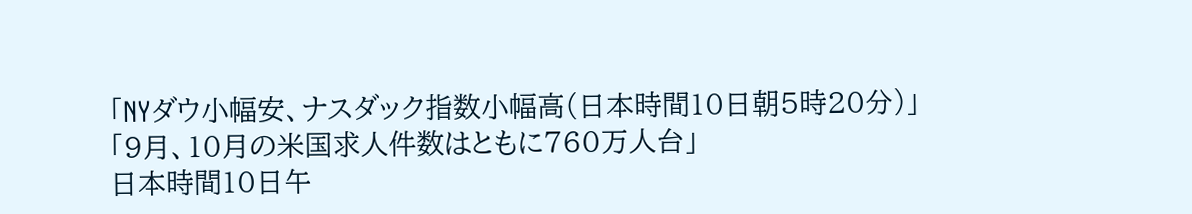「NYダウ小幅安、ナスダック指数小幅高(日本時間10日朝5時20分)」
「9月、10月の米国求人件数はともに760万人台」
日本時間10日午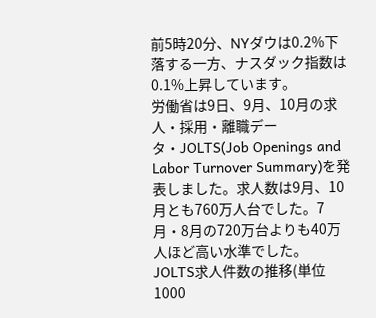前5時20分、NYダウは0.2%下落する一方、ナスダック指数は0.1%上昇しています。
労働省は9日、9月、10月の求人・採用・離職データ・JOLTS(Job Openings and Labor Turnover Summary)を発表しました。求人数は9月、10月とも760万人台でした。7月・8月の720万台よりも40万人ほど高い水準でした。
JOLTS求人件数の推移(単位1000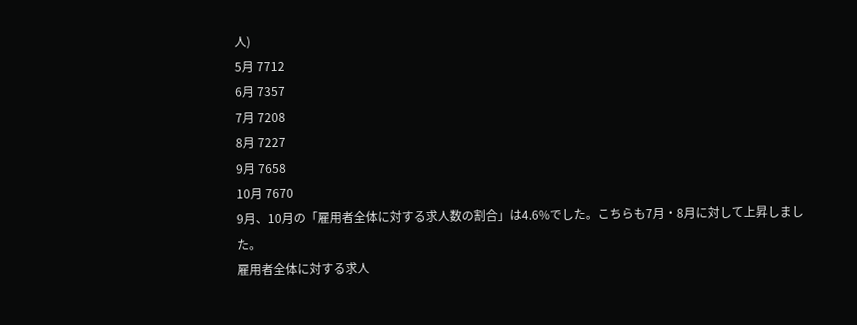人)
5月 7712
6月 7357
7月 7208
8月 7227
9月 7658
10月 7670
9月、10月の「雇用者全体に対する求人数の割合」は4.6%でした。こちらも7月・8月に対して上昇しました。
雇用者全体に対する求人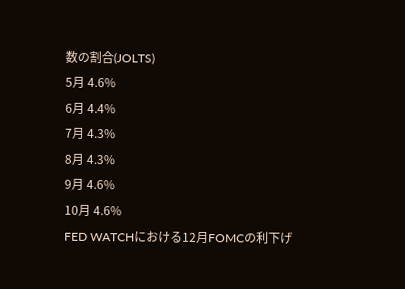数の割合(JOLTS)
5月 4.6%
6月 4.4%
7月 4.3%
8月 4.3%
9月 4.6%
10月 4.6%
FED WATCHにおける12月FOMCの利下げ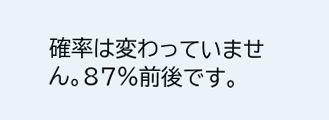確率は変わっていません。87%前後です。